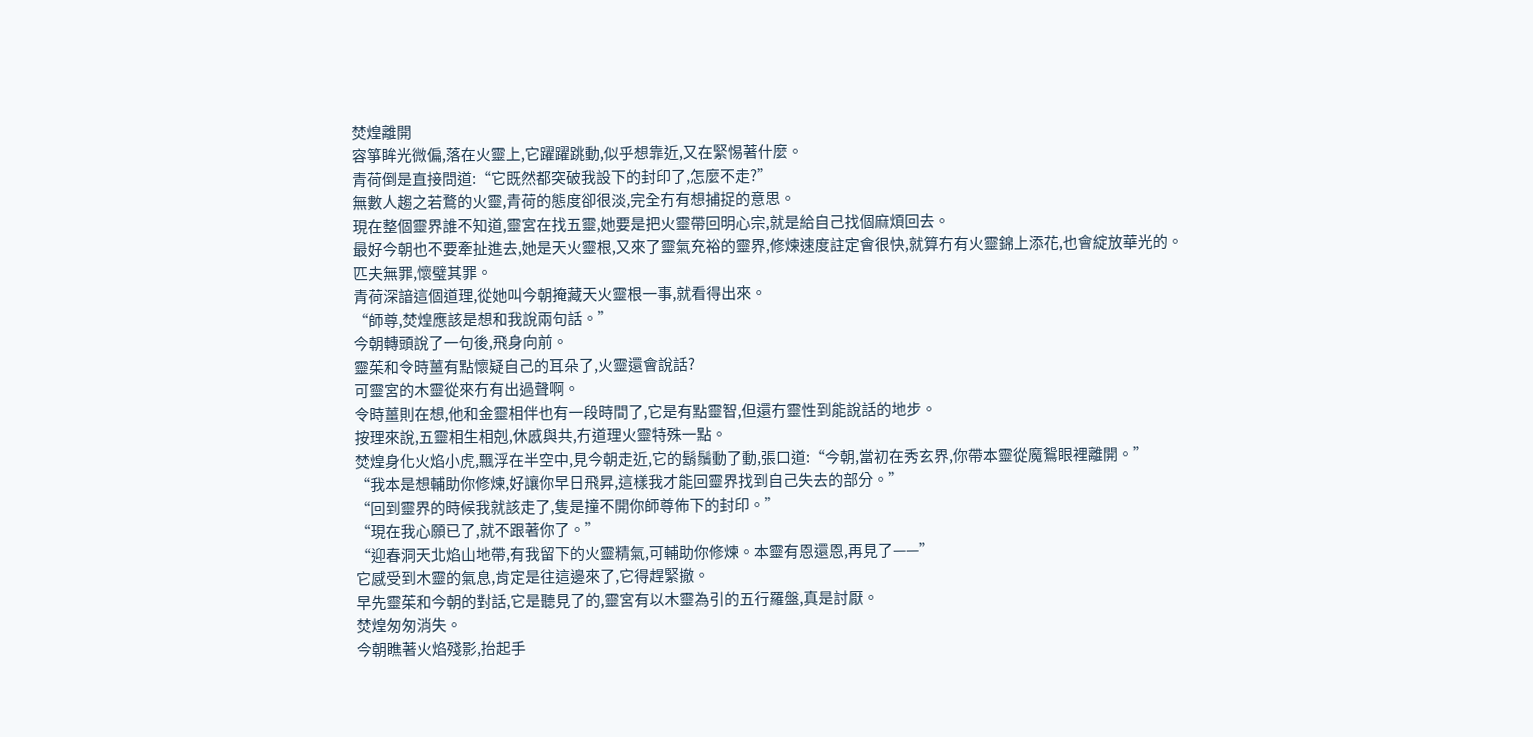焚煌離開
容箏眸光微偏,落在火靈上,它躍躍跳動,似乎想靠近,又在緊惕著什麼。
青荷倒是直接問道:“它既然都突破我設下的封印了,怎麼不走?”
無數人趨之若鶩的火靈,青荷的態度卻很淡,完全冇有想捕捉的意思。
現在整個靈界誰不知道,靈宮在找五靈,她要是把火靈帶回明心宗,就是給自己找個麻煩回去。
最好今朝也不要牽扯進去,她是天火靈根,又來了靈氣充裕的靈界,修煉速度註定會很快,就算冇有火靈錦上添花,也會綻放華光的。
匹夫無罪,懷璧其罪。
青荷深諳這個道理,從她叫今朝掩藏天火靈根一事,就看得出來。
“師尊,焚煌應該是想和我說兩句話。”
今朝轉頭說了一句後,飛身向前。
靈茱和令時薑有點懷疑自己的耳朵了,火靈還會說話?
可靈宮的木靈從來冇有出過聲啊。
令時薑則在想,他和金靈相伴也有一段時間了,它是有點靈智,但還冇靈性到能說話的地步。
按理來說,五靈相生相剋,休慼與共,冇道理火靈特殊一點。
焚煌身化火焰小虎,飄浮在半空中,見今朝走近,它的鬍鬚動了動,張口道:“今朝,當初在秀玄界,你帶本靈從魔鴛眼裡離開。”
“我本是想輔助你修煉,好讓你早日飛昇,這樣我才能回靈界找到自己失去的部分。”
“回到靈界的時候我就該走了,隻是撞不開你師尊佈下的封印。”
“現在我心願已了,就不跟著你了。”
“迎春洞天北焰山地帶,有我留下的火靈精氣,可輔助你修煉。本靈有恩還恩,再見了——”
它感受到木靈的氣息,肯定是往這邊來了,它得趕緊撤。
早先靈茱和今朝的對話,它是聽見了的,靈宮有以木靈為引的五行羅盤,真是討厭。
焚煌匆匆消失。
今朝瞧著火焰殘影,抬起手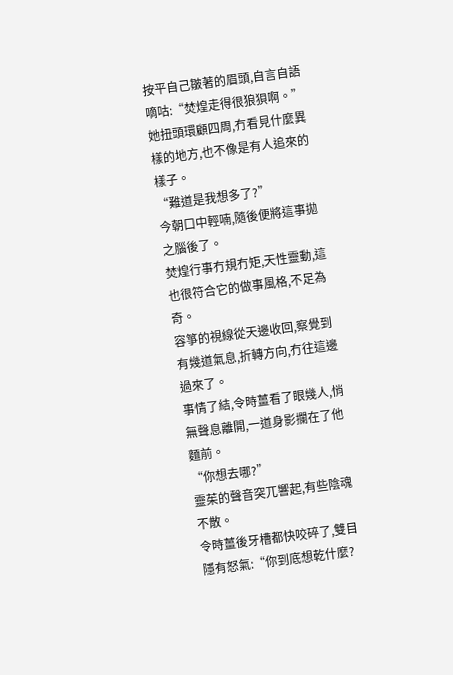按平自己皺著的眉頭,自言自語嘀咕:“焚煌走得很狼狽啊。”
她扭頭環顧四周,冇看見什麼異樣的地方,也不像是有人追來的樣子。
“難道是我想多了?”
今朝口中輕喃,隨後便將這事拋之腦後了。
焚煌行事冇規冇矩,天性靈動,這也很符合它的做事風格,不足為奇。
容箏的視線從天邊收回,察覺到有幾道氣息,折轉方向,冇往這邊過來了。
事情了結,令時薑看了眼幾人,悄無聲息離開,一道身影攔在了他麵前。
“你想去哪?”
靈茱的聲音突兀響起,有些陰魂不散。
令時薑後牙槽都快咬碎了,雙目隱有怒氣:“你到底想乾什麼?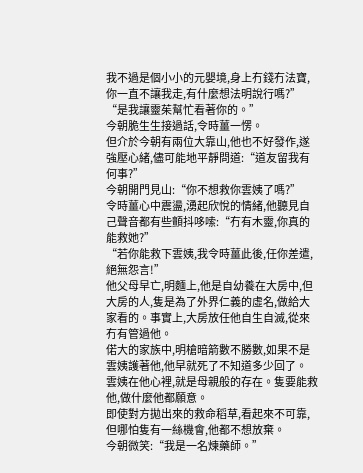我不過是個小小的元嬰境,身上冇錢冇法寶,你一直不讓我走,有什麼想法明說行嗎?”
“是我讓靈茱幫忙看著你的。”
今朝脆生生接過話,令時薑一愣。
但介於今朝有兩位大靠山,他也不好發作,遂強壓心緒,儘可能地平靜問道:“道友留我有何事?”
今朝開門見山:“你不想救你雲姨了嗎?”
令時薑心中震盪,湧起欣悅的情緒,他聽見自己聲音都有些顫抖哆嗦:“冇有木靈,你真的能救她?”
“若你能救下雲姨,我令時薑此後,任你差遣,絕無怨言!”
他父母早亡,明麵上,他是自幼養在大房中,但大房的人,隻是為了外界仁義的虛名,做給大家看的。事實上,大房放任他自生自滅,從來冇有管過他。
偌大的家族中,明槍暗箭數不勝數,如果不是雲姨護著他,他早就死了不知道多少回了。
雲姨在他心裡,就是母親般的存在。隻要能救他,做什麼他都願意。
即使對方拋出來的救命稻草,看起來不可靠,但哪怕隻有一絲機會,他都不想放棄。
今朝微笑:“我是一名煉藥師。”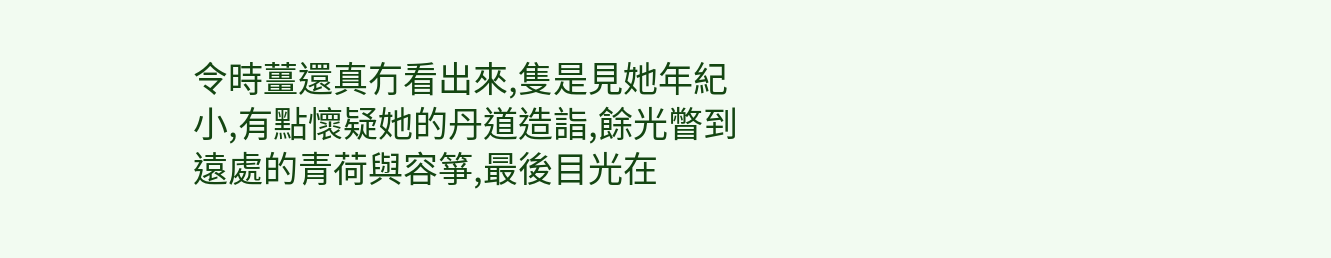令時薑還真冇看出來,隻是見她年紀小,有點懷疑她的丹道造詣,餘光瞥到遠處的青荷與容箏,最後目光在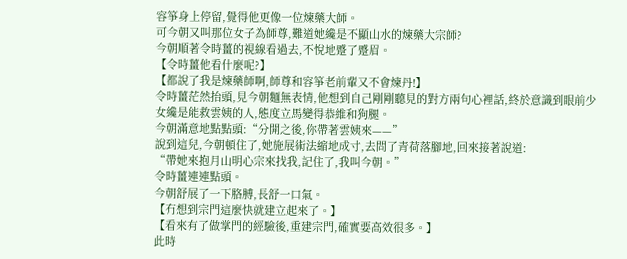容箏身上停留,覺得他更像一位煉藥大師。
可今朝又叫那位女子為師尊,難道她纔是不顯山水的煉藥大宗師?
今朝順著令時薑的視線看過去,不悅地蹙了蹙眉。
【令時薑他看什麼呢?】
【都說了我是煉藥師啊,師尊和容箏老前輩又不會煉丹!】
令時薑茫然抬頭,見今朝麵無表情,他想到自己剛剛聽見的對方兩句心裡話,終於意識到眼前少女纔是能救雲姨的人,態度立馬變得恭維和狗腿。
今朝滿意地點點頭:“分開之後,你帶著雲姨來——”
說到這兒,今朝頓住了,她施展術法縮地成寸,去問了青荷落腳地,回來接著說道:
“帶她來抱月山明心宗來找我,記住了,我叫今朝。”
令時薑連連點頭。
今朝舒展了一下胳膊,長舒一口氣。
【冇想到宗門這麼快就建立起來了。】
【看來有了做掌門的經驗後,重建宗門,確實要高效很多。】
此時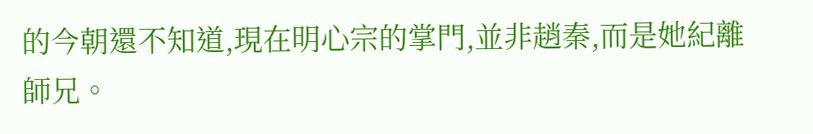的今朝還不知道,現在明心宗的掌門,並非趙秦,而是她紀離師兄。